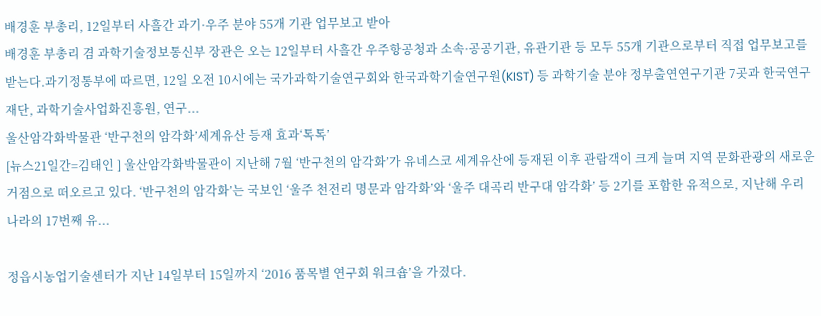배경훈 부총리, 12일부터 사흘간 과기·우주 분야 55개 기관 업무보고 받아
배경훈 부총리 겸 과학기술정보통신부 장관은 오는 12일부터 사흘간 우주항공청과 소속·공공기관, 유관기관 등 모두 55개 기관으로부터 직접 업무보고를 받는다.과기정통부에 따르면, 12일 오전 10시에는 국가과학기술연구회와 한국과학기술연구원(KIST) 등 과학기술 분야 정부출연연구기관 7곳과 한국연구재단, 과학기술사업화진흥원, 연구...
울산암각화박물관 ‘반구천의 암각화’세계유산 등재 효과‘톡톡’
[뉴스21일간=김태인 ] 울산암각화박물관이 지난해 7월 ‘반구천의 암각화’가 유네스코 세계유산에 등재된 이후 관람객이 크게 늘며 지역 문화관광의 새로운 거점으로 떠오르고 있다. ‘반구천의 암각화’는 국보인 ‘울주 천전리 명문과 암각화’와 ‘울주 대곡리 반구대 암각화’ 등 2기를 포함한 유적으로, 지난해 우리나라의 17번째 유...

정읍시농업기술센터가 지난 14일부터 15일까지 ‘2016 품목별 연구회 워크숍’을 가졌다.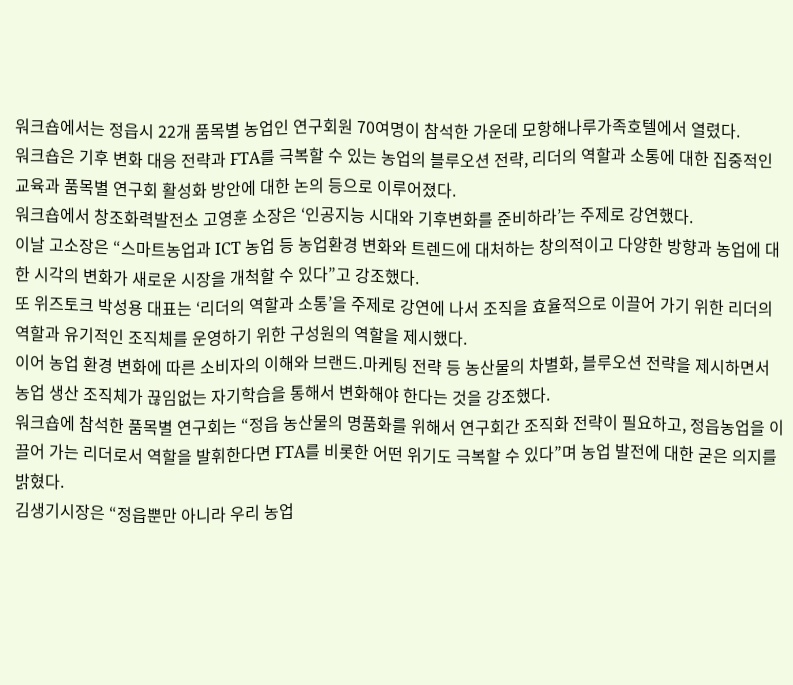워크숍에서는 정읍시 22개 품목별 농업인 연구회원 70여명이 참석한 가운데 모항해나루가족호텔에서 열렸다.
워크숍은 기후 변화 대응 전략과 FTA를 극복할 수 있는 농업의 블루오션 전략, 리더의 역할과 소통에 대한 집중적인 교육과 품목별 연구회 활성화 방안에 대한 논의 등으로 이루어졌다.
워크숍에서 창조화력발전소 고영훈 소장은 ‘인공지능 시대와 기후변화를 준비하라’는 주제로 강연했다.
이날 고소장은 “스마트농업과 ICT 농업 등 농업환경 변화와 트렌드에 대처하는 창의적이고 다양한 방향과 농업에 대한 시각의 변화가 새로운 시장을 개척할 수 있다”고 강조했다.
또 위즈토크 박성용 대표는 ‘리더의 역할과 소통’을 주제로 강연에 나서 조직을 효율적으로 이끌어 가기 위한 리더의 역할과 유기적인 조직체를 운영하기 위한 구성원의 역할을 제시했다.
이어 농업 환경 변화에 따른 소비자의 이해와 브랜드․마케팅 전략 등 농산물의 차별화, 블루오션 전략을 제시하면서 농업 생산 조직체가 끊임없는 자기학습을 통해서 변화해야 한다는 것을 강조했다.
워크숍에 참석한 품목별 연구회는 “정읍 농산물의 명품화를 위해서 연구회간 조직화 전략이 필요하고, 정읍농업을 이끌어 가는 리더로서 역할을 발휘한다면 FTA를 비롯한 어떤 위기도 극복할 수 있다”며 농업 발전에 대한 굳은 의지를 밝혔다.
김생기시장은 “정읍뿐만 아니라 우리 농업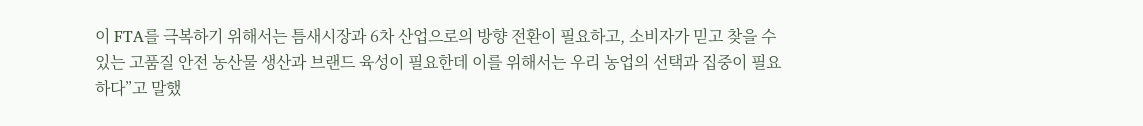이 FTA를 극복하기 위해서는 틈새시장과 6차 산업으로의 방향 전환이 필요하고, 소비자가 믿고 찾을 수 있는 고품질 안전 농산물 생산과 브랜드 육성이 필요한데 이를 위해서는 우리 농업의 선택과 집중이 필요하다”고 말했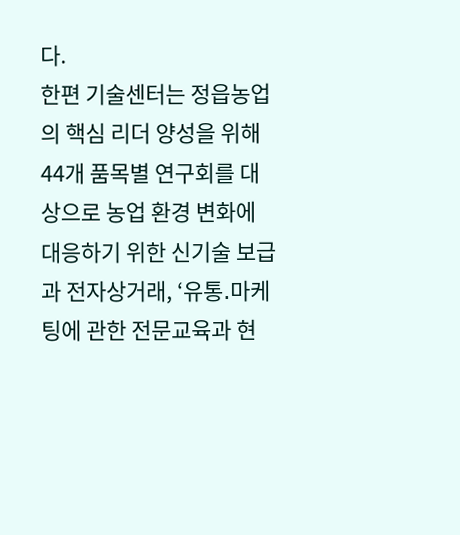다.
한편 기술센터는 정읍농업의 핵심 리더 양성을 위해 44개 품목별 연구회를 대상으로 농업 환경 변화에 대응하기 위한 신기술 보급과 전자상거래, ‘유통․마케팅에 관한 전문교육과 현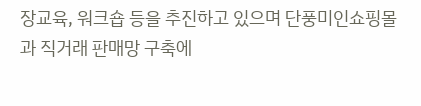장교육, 워크숍 등을 추진하고 있으며 단풍미인쇼핑몰과 직거래 판매망 구축에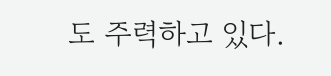도 주력하고 있다.